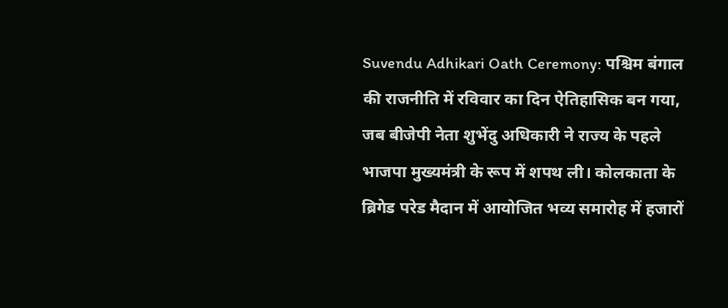Suvendu Adhikari Oath Ceremony: पश्चिम बंगाल की राजनीति में रविवार का दिन ऐतिहासिक बन गया, जब बीजेपी नेता शुभेंदु अधिकारी ने राज्य के पहले भाजपा मुख्यमंत्री के रूप में शपथ ली। कोलकाता के ब्रिगेड परेड मैदान में आयोजित भव्य समारोह में हजारों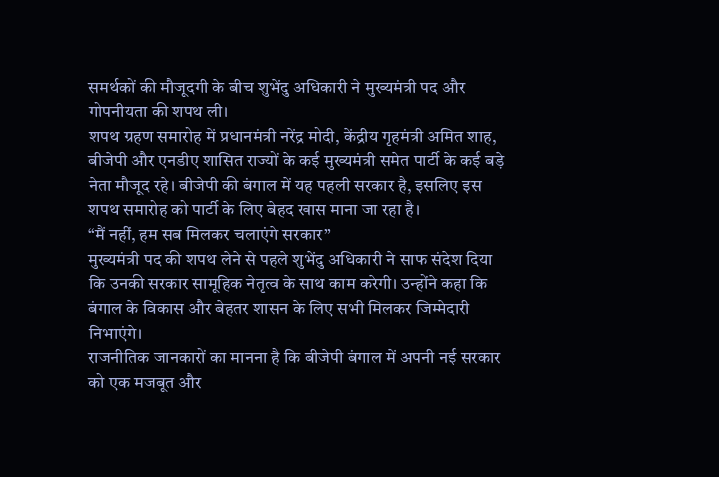समर्थकों की मौजूदगी के बीच शुभेंदु अधिकारी ने मुख्यमंत्री पद और गोपनीयता की शपथ ली।
शपथ ग्रहण समारोह में प्रधानमंत्री नरेंद्र मोदी, केंद्रीय गृहमंत्री अमित शाह, बीजेपी और एनडीए शासित राज्यों के कई मुख्यमंत्री समेत पार्टी के कई बड़े नेता मौजूद रहे। बीजेपी की बंगाल में यह पहली सरकार है, इसलिए इस शपथ समारोह को पार्टी के लिए बेहद खास माना जा रहा है।
“मैं नहीं, हम सब मिलकर चलाएंगे सरकार”
मुख्यमंत्री पद की शपथ लेने से पहले शुभेंदु अधिकारी ने साफ संदेश दिया कि उनकी सरकार सामूहिक नेतृत्व के साथ काम करेगी। उन्होंने कहा कि बंगाल के विकास और बेहतर शासन के लिए सभी मिलकर जिम्मेदारी निभाएंगे।
राजनीतिक जानकारों का मानना है कि बीजेपी बंगाल में अपनी नई सरकार को एक मजबूत और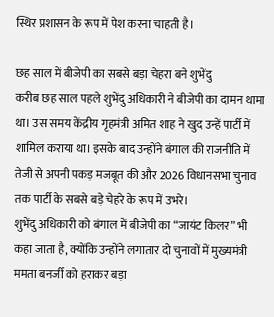स्थिर प्रशासन के रूप में पेश करना चाहती है।

छह साल में बीजेपी का सबसे बड़ा चेहरा बने शुभेंदु
करीब छह साल पहले शुभेंदु अधिकारी ने बीजेपी का दामन थामा था। उस समय केंद्रीय गृहमंत्री अमित शाह ने खुद उन्हें पार्टी में शामिल कराया था। इसके बाद उन्होंने बंगाल की राजनीति में तेजी से अपनी पकड़ मजबूत की और 2026 विधानसभा चुनाव तक पार्टी के सबसे बड़े चेहरे के रूप में उभरे।
शुभेंदु अधिकारी को बंगाल में बीजेपी का “जायंट किलर” भी कहा जाता है, क्योंकि उन्होंने लगातार दो चुनावों में मुख्यमंत्री ममता बनर्जी को हराकर बड़ा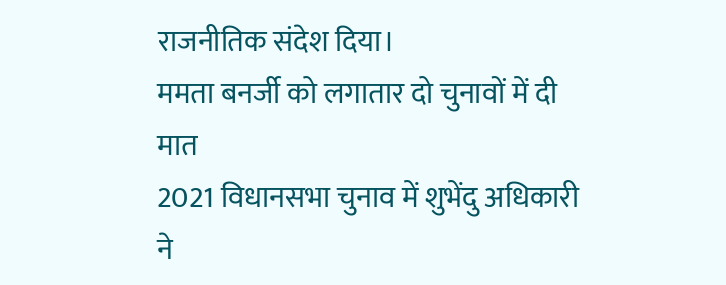राजनीतिक संदेश दिया।
ममता बनर्जी को लगातार दो चुनावों में दी मात
2021 विधानसभा चुनाव में शुभेंदु अधिकारी ने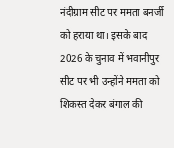नंदीग्राम सीट पर ममता बनर्जी को हराया था। इसके बाद 2026 के चुनाव में भवानीपुर सीट पर भी उन्होंने ममता को शिकस्त देकर बंगाल की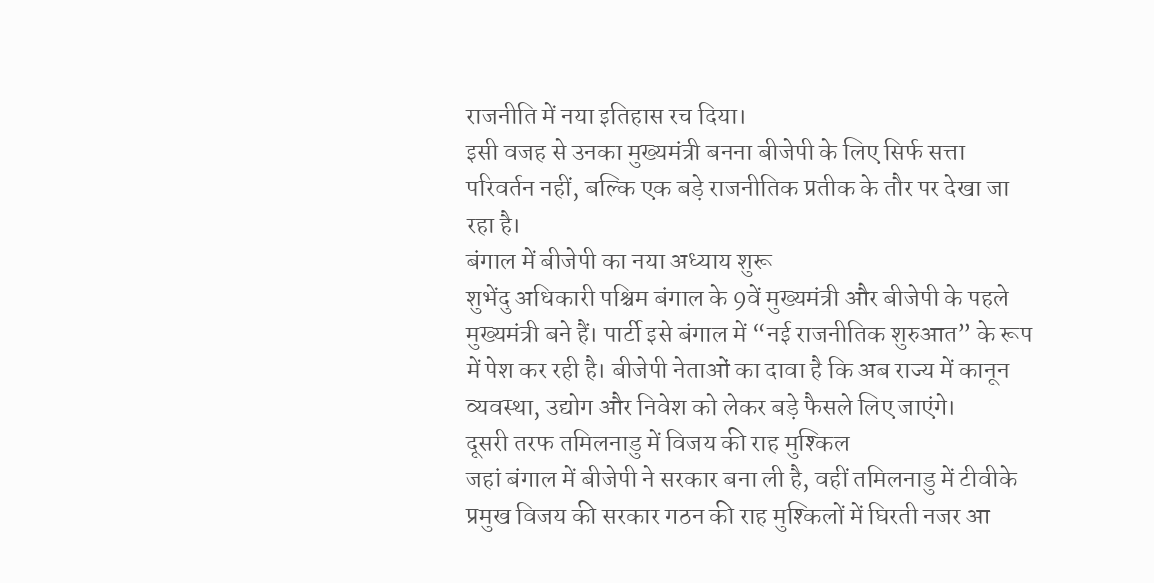राजनीति में नया इतिहास रच दिया।
इसी वजह से उनका मुख्यमंत्री बनना बीजेपी के लिए सिर्फ सत्ता परिवर्तन नहीं, बल्कि एक बड़े राजनीतिक प्रतीक के तौर पर देखा जा रहा है।
बंगाल में बीजेपी का नया अध्याय शुरू
शुभेंदु अधिकारी पश्चिम बंगाल के 9वें मुख्यमंत्री और बीजेपी के पहले मुख्यमंत्री बने हैं। पार्टी इसे बंगाल में “नई राजनीतिक शुरुआत” के रूप में पेश कर रही है। बीजेपी नेताओं का दावा है कि अब राज्य में कानून व्यवस्था, उद्योग और निवेश को लेकर बड़े फैसले लिए जाएंगे।
दूसरी तरफ तमिलनाडु में विजय की राह मुश्किल
जहां बंगाल में बीजेपी ने सरकार बना ली है, वहीं तमिलनाडु में टीवीके प्रमुख विजय की सरकार गठन की राह मुश्किलों में घिरती नजर आ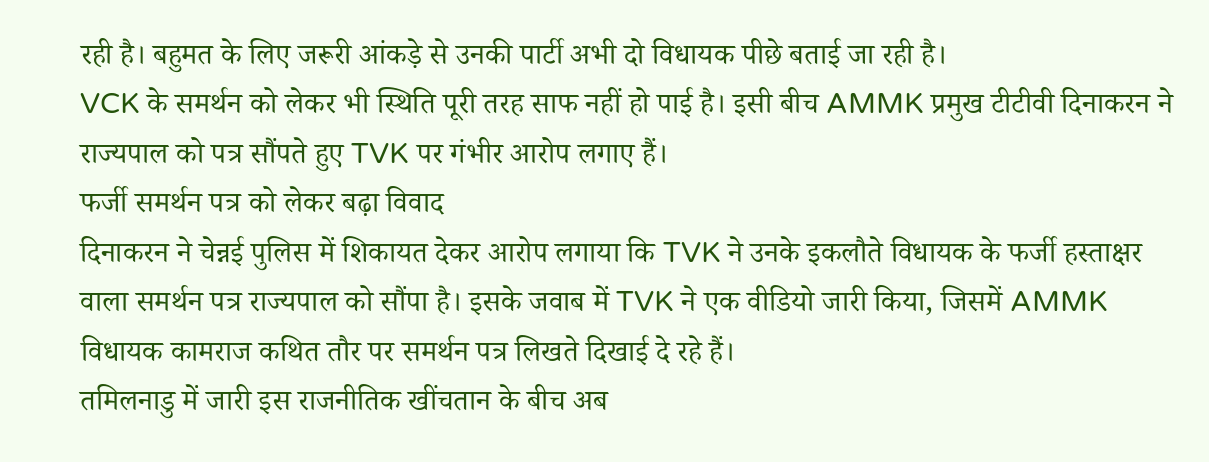रही है। बहुमत के लिए जरूरी आंकड़े से उनकी पार्टी अभी दो विधायक पीछे बताई जा रही है।
VCK के समर्थन को लेकर भी स्थिति पूरी तरह साफ नहीं हो पाई है। इसी बीच AMMK प्रमुख टीटीवी दिनाकरन ने राज्यपाल को पत्र सौंपते हुए TVK पर गंभीर आरोप लगाए हैं।
फर्जी समर्थन पत्र को लेकर बढ़ा विवाद
दिनाकरन ने चेन्नई पुलिस में शिकायत देकर आरोप लगाया कि TVK ने उनके इकलौते विधायक के फर्जी हस्ताक्षर वाला समर्थन पत्र राज्यपाल को सौंपा है। इसके जवाब में TVK ने एक वीडियो जारी किया, जिसमें AMMK विधायक कामराज कथित तौर पर समर्थन पत्र लिखते दिखाई दे रहे हैं।
तमिलनाडु में जारी इस राजनीतिक खींचतान के बीच अब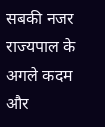सबकी नजर राज्यपाल के अगले कदम और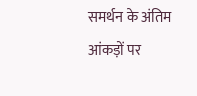समर्थन के अंतिम आंकड़ों पर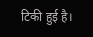टिकी हुई है।